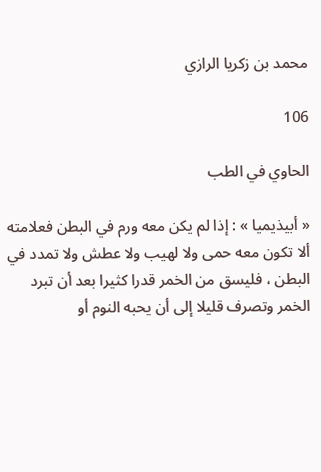محمد بن زكريا الرازي

106

الحاوي في الطب

« أبيذيميا » : إذا لم يكن معه ورم في البطن فعلامته ألا تكون معه حمى ولا لهيب ولا عطش ولا تمدد في البطن ، فليسق من الخمر قدرا كثيرا بعد أن تبرد الخمر وتصرف قليلا إلى أن يحبه النوم أو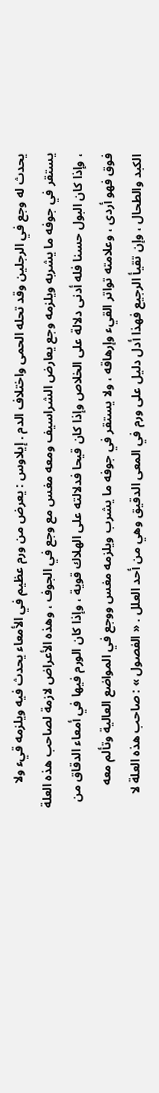يحدث له وجع في الرجلين وقد تحله الحمى واختلاف الدم . إيلاوس : يعرض من ورم عظيم في الأمعاء يحدث فيه ويلزمه قيء ولا يستقر في جوفه ما يشربه ويلزمه وجع يعارض الشراسيف ومعه مغس مع وجع في الجوف ، وهذه الأعراض لازمة لصاحب هذه العلة ، وإذا كان البول حسنا فله أدنى دلالة على الخلاص وإذا كان قيحا فدلالته على الهلاك قوية ، وإذا كان الورم فيها في أمعاء الدقاق من فوق فهو أردى ، وعلامته تواتر القيء وإرهاقه ، ولا يستقر في جوفه ما يشرب ويلزمه مغس ووجع في المواضع العالية وتألم معه الكبد والطحال ، وإن تقيأ الرجيع فهذا أدل دليل على ورم في المعى الدقيق وهي من أحد العلل . « الفصول » : صاحب هذه العلة لا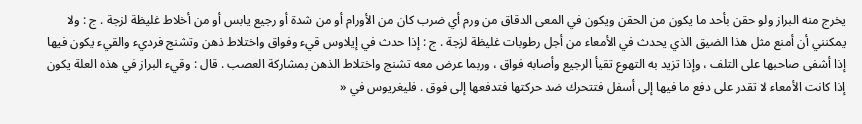يخرج منه البراز ولو حقن بأحد ما يكون من الحقن ويكون في المعى الدقاق من ورم أي ضرب كان من الأورام أو من شدة أو رجيع يابس أو من أخلاط غليظة لزجة . ج : ولا يمكنني أن أمنع مثل هذا الضيق الذي يحدث في الأمعاء من أجل رطوبات غليظة لزجة . ج : إذا حدث في إيلاوس قيء وفواق واختلاط ذهن وتشنج فرديء والقيء يكون فيها إذا أشفى صاحبها على التلف ، وإذا تزيد به التهوع تقيأ الرجيع وأصابه فواق ، وربما عرض معه تشنج واختلاط الذهن بمشاركة العصب . قال : وقيء البراز في هذه العلة يكون إذا كانت الأمعاء لا تقدر على دفع ما فيها إلى أسفل فتتحرك ضد حركتها فتدفعها إلى فوق . فليغريوس في «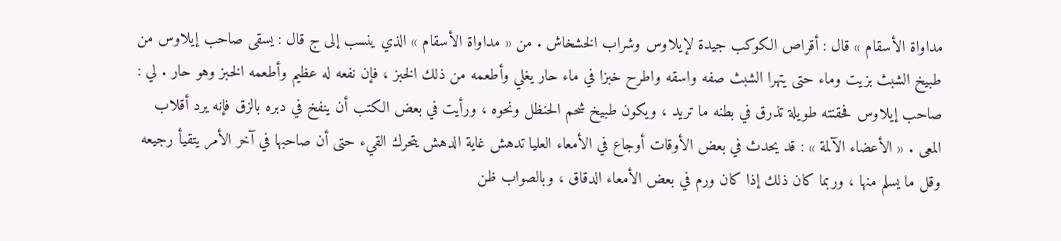مداواة الأسقام » قال : أقراص الكوكب جيدة لإيلاوس وشراب الخشخاش . من « مداواة الأسقام » الذي ينسب إلى ج قال : يسقى صاحب إيلاوس من طبيخ الشبث بزيت وماء حتى يتهرا الشبث صفه واسقه واطرح خبزا في ماء حار يغلي وأطعمه من ذلك الخبز ، فإن نفعه له عظيم وأطعمه الخبز وهو حار . لي : صاحب إيلاوس فحقنته طويلة تذرق في بطنه ما تريد ، ويكون طبيخ شحم الحنظل ونحوه ، ورأيت في بعض الكتب أن ينفخ في دبره بالزق فإنه يرد أقلاب المعى . « الأعضاء الآلمة » : قد يحدث في بعض الأوقات أوجاع في الأمعاء العليا تدهش غاية الدهش يتحرك القيء حتى أن صاحبها في آخر الأمر يتقيأ رجيعه وقل ما يسلم منها ، وربما كان ذلك إذا كان ورم في بعض الأمعاء الدقاق ، وبالصواب ظن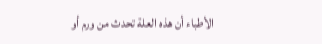الأطباء أن هذه العلة تحدث من ورم أو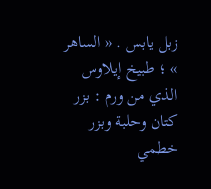زبل يابس . « الساهر » ؛ طبيخ إيلاوس الذي من ورم : بزر كتان وحلبة وبزر خطمي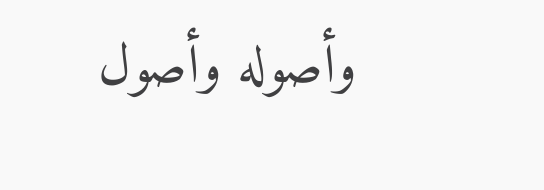وأصوله وأصول